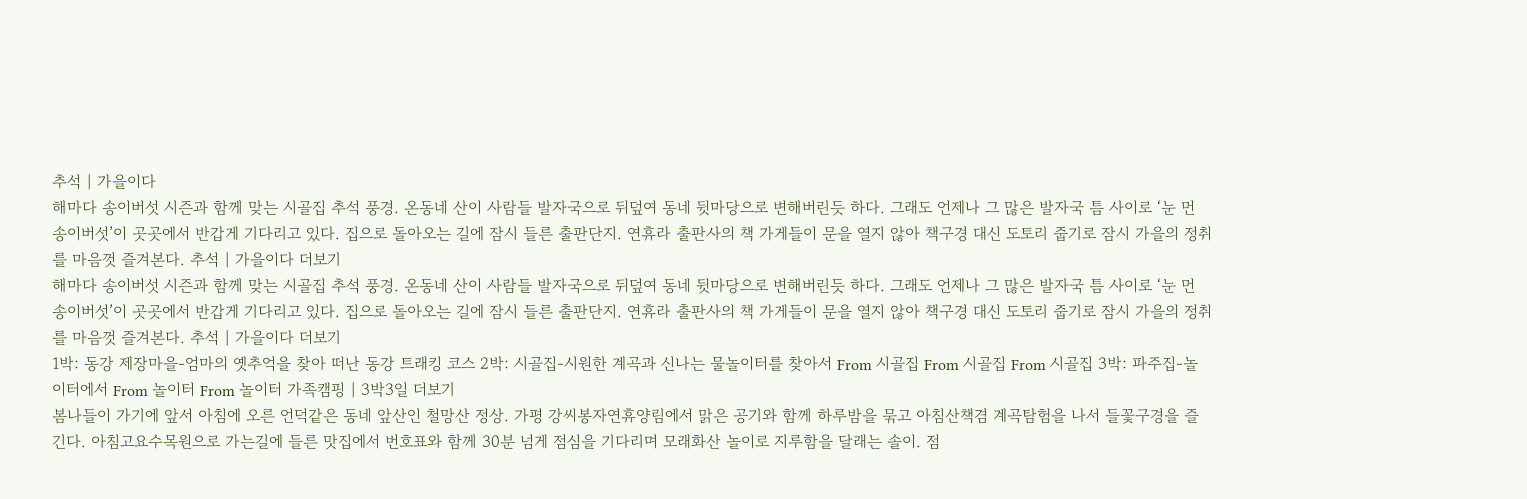추석 | 가을이다
해마다 송이버섯 시즌과 함께 맞는 시골집 추석 풍경. 온동네 산이 사람들 발자국으로 뒤덮여 동네 뒷마당으로 변해버린듯 하다. 그래도 언제나 그 많은 발자국 틈 사이로 ‘눈 먼 송이버섯’이 곳곳에서 반갑게 기다리고 있다. 집으로 돌아오는 길에 잠시 들른 출판단지. 연휴라 출판사의 책 가게들이 문을 열지 않아 책구경 대신 도토리 줍기로 잠시 가을의 정취를 마음껏 즐겨본다. 추석 | 가을이다 더보기
해마다 송이버섯 시즌과 함께 맞는 시골집 추석 풍경. 온동네 산이 사람들 발자국으로 뒤덮여 동네 뒷마당으로 변해버린듯 하다. 그래도 언제나 그 많은 발자국 틈 사이로 ‘눈 먼 송이버섯’이 곳곳에서 반갑게 기다리고 있다. 집으로 돌아오는 길에 잠시 들른 출판단지. 연휴라 출판사의 책 가게들이 문을 열지 않아 책구경 대신 도토리 줍기로 잠시 가을의 정취를 마음껏 즐겨본다. 추석 | 가을이다 더보기
1박: 동강 제장마을-엄마의 옛추억을 찾아 떠난 동강 트래킹 코스 2박: 시골집-시원한 계곡과 신나는 물놀이터를 찾아서 From 시골집 From 시골집 From 시골집 3박: 파주집-놀이터에서 From 놀이터 From 놀이터 가족캠핑 | 3박3일 더보기
봄나들이 가기에 앞서 아침에 오른 언덕같은 동네 앞산인 철망산 정상. 가평 강씨봉자연휴양림에서 맑은 공기와 함께 하루밤을 묶고 아침산책겸 계곡탐험을 나서 들꽃구경을 즐긴다. 아침고요수목원으로 가는길에 들른 맛집에서 번호표와 함께 30분 넘게 점심을 기다리며 모래화산 놀이로 지루함을 달래는 솔이. 점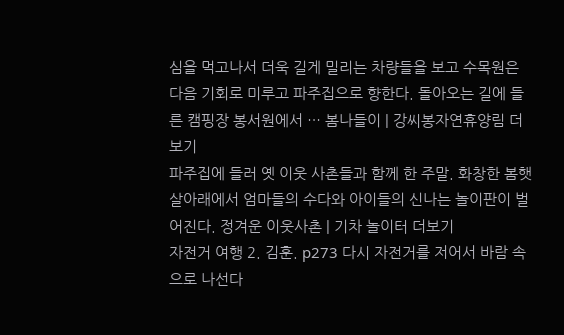심을 먹고나서 더욱 길게 밀리는 차량들을 보고 수목원은 다음 기회로 미루고 파주집으로 향한다. 돌아오는 길에 들른 캠핑장 봉서원에서 … 봄나들이 | 강씨봉자연휴양림 더보기
파주집에 들러 옛 이웃 사촌들과 함께 한 주말. 화창한 봄햇살아래에서 엄마들의 수다와 아이들의 신나는 놀이판이 벌어진다. 정겨운 이웃사촌 | 기차 놀이터 더보기
자전거 여행 2. 김훈. p273 다시 자전거를 저어서 바람 속으로 나선다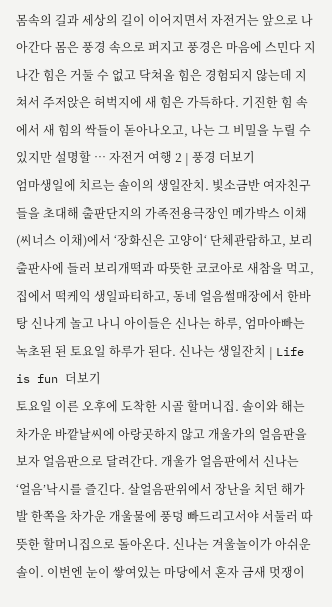몸속의 길과 세상의 길이 이어지면서 자전거는 앞으로 나아간다 몸은 풍경 속으로 퍼지고 풍경은 마음에 스민다 지나간 힘은 거둘 수 없고 닥쳐올 힘은 경험되지 않는데 지쳐서 주저앉은 허벅지에 새 힘은 가득하다. 기진한 힘 속에서 새 힘의 싹들이 돋아나오고, 나는 그 비밀을 누릴 수 있지만 설명할 … 자전거 여행 2 | 풍경 더보기
엄마생일에 치르는 솔이의 생일잔치. 빛소금반 여자친구들을 초대해 출판단지의 가족전용극장인 메가박스 이채(씨너스 이채)에서 ‘장화신은 고양이‘ 단체관람하고, 보리출판사에 들러 보리개떡과 따뜻한 코코아로 새참을 먹고, 집에서 떡케익 생일파티하고, 동네 얼음썰매장에서 한바탕 신나게 놀고 나니 아이들은 신나는 하루, 엄마아빠는 녹초된 된 토요일 하루가 된다. 신나는 생일잔치 | Life is fun 더보기
토요일 이른 오후에 도착한 시골 할머니집. 솔이와 해는 차가운 바깥날씨에 아랑곳하지 않고 개울가의 얼음판을 보자 얼음판으로 달려간다. 개울가 얼음판에서 신나는 ‘얼음’낙시를 즐긴다. 살얼음판위에서 장난을 치던 해가 발 한쪽을 차가운 개울물에 풍덩 빠드리고서야 서둘러 따뜻한 할머니집으로 돌아온다. 신나는 겨울놀이가 아쉬운 솔이. 이번엔 눈이 쌓여있는 마당에서 혼자 금새 멋쟁이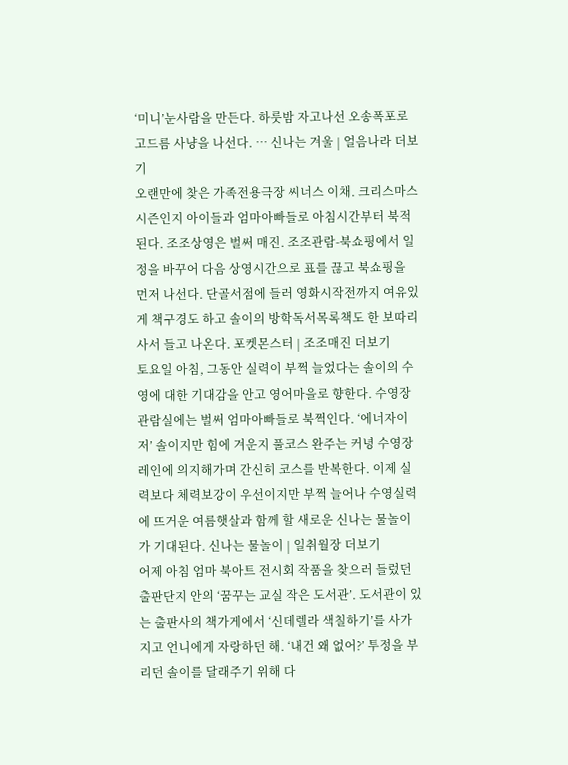‘미니’눈사람을 만든다. 하룻밤 자고나선 오송폭포로 고드름 사냥을 나선다. … 신나는 겨울 | 얼음나라 더보기
오랜만에 찾은 가족전용극장 씨너스 이채. 크리스마스시즌인지 아이들과 엄마아빠들로 아침시간부터 북적된다. 조조상영은 벌써 매진. 조조관람-북쇼핑에서 일정을 바꾸어 다음 상영시간으로 표를 끊고 북쇼핑을 먼저 나선다. 단골서점에 들러 영화시작전까지 여유있게 책구경도 하고 솔이의 방학독서목록책도 한 보따리 사서 들고 나온다. 포켓몬스터 | 조조매진 더보기
토요일 아침, 그동안 실력이 부쩍 늘었다는 솔이의 수영에 대한 기대감을 안고 영어마을로 향한다. 수영장 관람실에는 벌써 엄마아빠들로 북쩍인다. ‘에너자이저’ 솔이지만 힘에 겨운지 풀코스 완주는 커녕 수영장 레인에 의지해가며 간신히 코스를 반복한다. 이제 실력보다 체력보강이 우선이지만 부쩍 늘어나 수영실력에 뜨거운 여름햇살과 함께 할 새로운 신나는 물놀이가 기대된다. 신나는 물놀이 | 일취월장 더보기
어제 아침 엄마 북아트 전시회 작품을 찾으러 들렀던 출판단지 안의 ‘꿈꾸는 교실 작은 도서관’. 도서관이 있는 출판사의 책가게에서 ‘신데렐라 색칠하기’를 사가지고 언니에게 자랑하던 해. ‘내건 왜 없어?’ 투정을 부리던 솔이를 달래주기 위해 다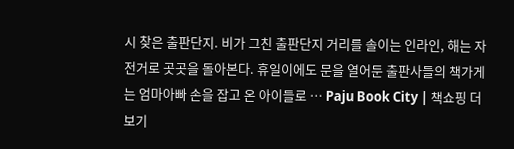시 찾은 출판단지. 비가 그친 출판단지 거리를 솔이는 인라인, 해는 자전거로 곳곳을 돌아본다. 휴일이에도 문을 열어둔 출판사들의 책가게는 엄마아빠 손을 잡고 온 아이들로 … Paju Book City | 책쇼핑 더보기